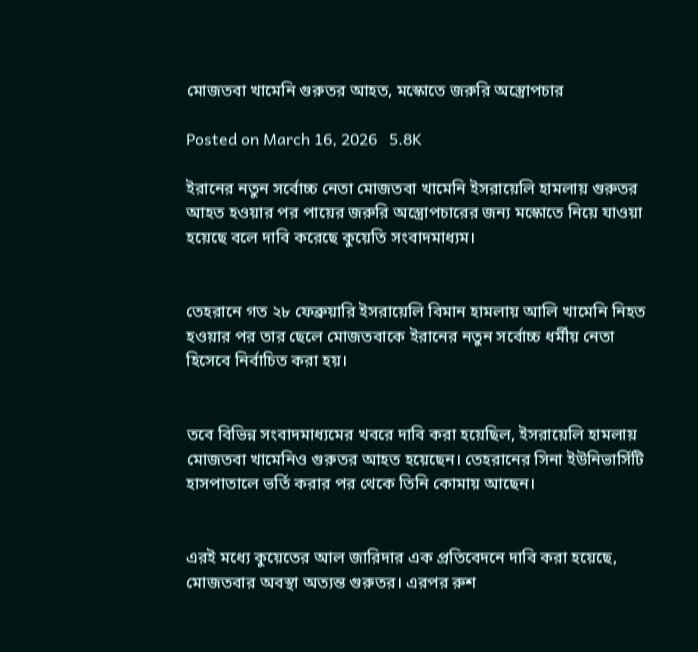মোজতবা খামেনি গুরুতর আহত, মস্কোতে জরুরি অস্ত্রোপচার

Posted on March 16, 2026   5.8K

ইরানের নতুন সর্বোচ্চ নেতা মোজতবা খামেনি ইসরায়েলি হামলায় গুরুতর আহত হওয়ার পর পায়ের জরুরি অস্ত্রোপচারের জন্য মস্কোতে নিয়ে যাওয়া হয়েছে বলে দাবি করেছে কুয়েতি সংবাদমাধ্যম।


তেহরানে গত ২৮ ফেব্রুয়ারি ইসরায়েলি বিমান হামলায় আলি খামেনি নিহত হওয়ার পর তার ছেলে মোজতবাকে ইরানের নতুন সর্বোচ্চ ধর্মীয় নেতা হিসেবে নির্বাচিত করা হয়।


তবে বিভিন্ন সংবাদমাধ্যমের খবরে দাবি করা হয়েছিল, ইসরায়েলি হামলায় মোজতবা খামেনিও গুরুতর আহত হয়েছেন। তেহরানের সিনা ইউনিভার্সিটি হাসপাতালে ভর্তি করার পর থেকে তিনি কোমায় আছেন।


এরই মধ্যে কুয়েতের আল জারিদার এক প্রতিবেদনে দাবি করা হয়েছে, মোজতবার অবস্থা অত্যন্ত গুরুতর। এরপর রুশ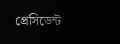প্রেসিডেন্ট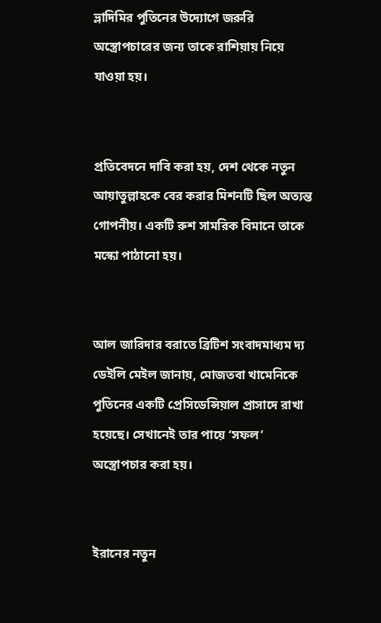ভ্লাদিমির পুতিনের উদ্যোগে জরুরি অস্ত্রোপচারের জন্য তাকে রাশিয়ায় নিয়ে যাওয়া হয়।


প্রতিবেদনে দাবি করা হয়, দেশ থেকে নতুন আয়াতুল্লাহকে বের করার মিশনটি ছিল অত্যন্ত গোপনীয়। একটি রুশ সামরিক বিমানে তাকে মস্কো পাঠানো হয়।


আল জারিদার বরাতে ব্রিটিশ সংবাদমাধ্যম দ্য ডেইলি মেইল জানায়, মোজতবা খামেনিকে পুতিনের একটি প্রেসিডেন্সিয়াল প্রাসাদে রাখা হয়েছে। সেখানেই তার পায়ে ‘সফল’ অস্ত্রোপচার করা হয়।


ইরানের নতুন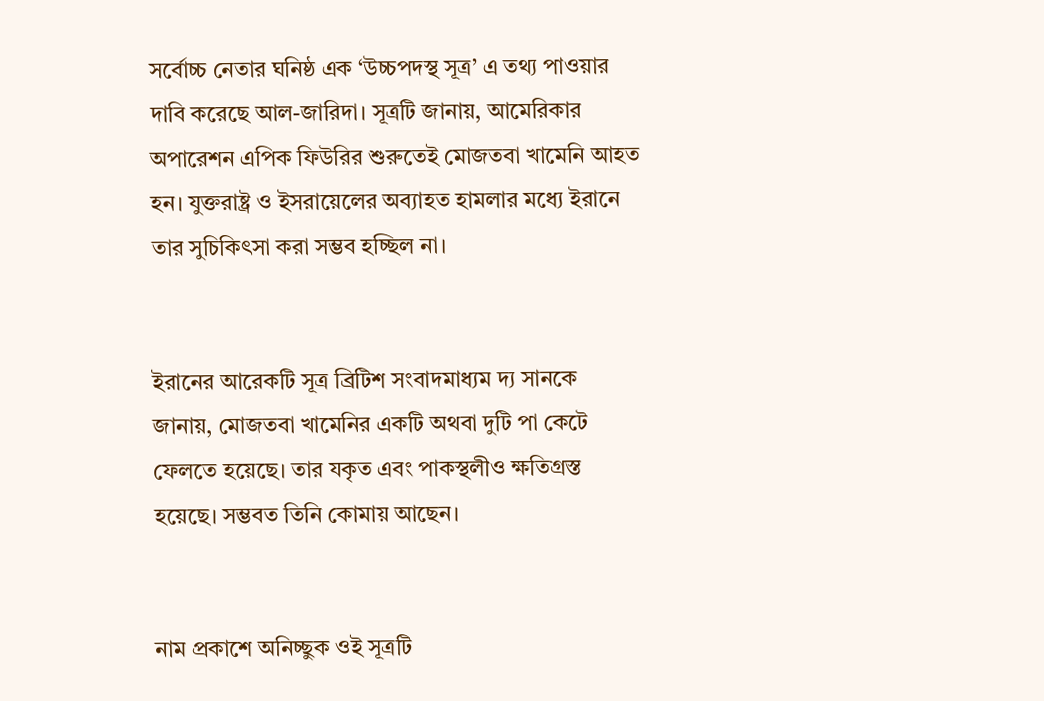সর্বোচ্চ নেতার ঘনিষ্ঠ এক ‘উচ্চপদস্থ সূত্র’ এ তথ্য পাওয়ার দাবি করেছে আল-জারিদা। সূত্রটি জানায়, আমেরিকার অপারেশন এপিক ফিউরির শুরুতেই মোজতবা খামেনি আহত হন। যুক্তরাষ্ট্র ও ইসরায়েলের অব্যাহত হামলার মধ্যে ইরানে তার সুচিকিৎসা করা সম্ভব হচ্ছিল না।


ইরানের আরেকটি সূত্র ব্রিটিশ সংবাদমাধ্যম দ্য সানকে জানায়, মোজতবা খামেনির একটি অথবা দুটি পা কেটে ফেলতে হয়েছে। তার যকৃত এবং পাকস্থলীও ক্ষতিগ্রস্ত হয়েছে। সম্ভবত তিনি কোমায় আছেন।


নাম প্রকাশে অনিচ্ছুক ওই সূত্রটি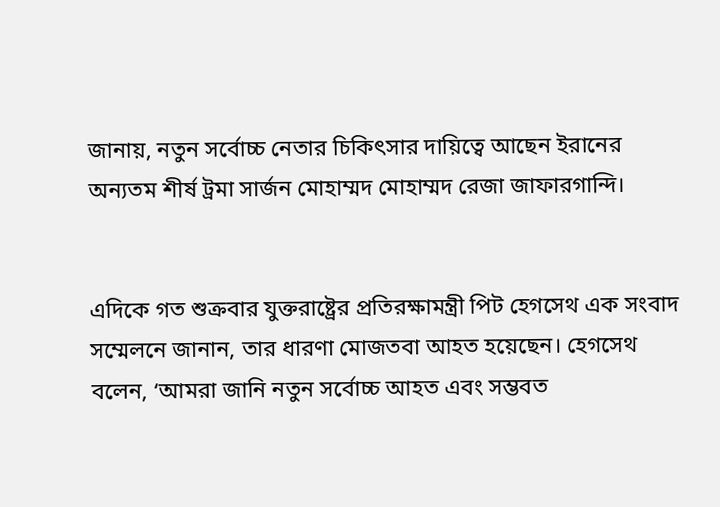জানায়, নতুন সর্বোচ্চ নেতার চিকিৎসার দায়িত্বে আছেন ইরানের অন্যতম শীর্ষ ট্রমা সার্জন মোহাম্মদ মোহাম্মদ রেজা জাফারগান্দি।


এদিকে গত শুক্রবার যুক্তরাষ্ট্রের প্রতিরক্ষামন্ত্রী পিট হেগসেথ এক সংবাদ সম্মেলনে জানান, তার ধারণা মোজতবা আহত হয়েছেন। হেগসেথ বলেন, ‘আমরা জানি নতুন সর্বোচ্চ আহত এবং সম্ভবত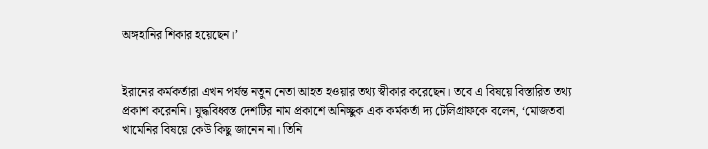অঙ্গহানির শিকার হয়েছেন।’


ইরানের কর্মকর্তারা এখন পর্যন্ত নতুন নেতা আহত হওয়ার তথ্য স্বীকার করেছেন। তবে এ বিষয়ে বিস্তারিত তথ্য প্রকাশ করেননি। যুদ্ধবিধ্বস্ত দেশটির নাম প্রকাশে অনিচ্ছুক এক কর্মকর্তা দ্য টেলিগ্রাফকে বলেন, ‘মোজতবা খামেনির বিষয়ে কেউ কিছু জানেন না। তিনি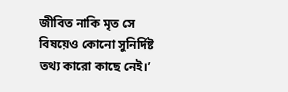জীবিত নাকি মৃত সে বিষয়েও কোনো সুনির্দিষ্ট তথ্য কারো কাছে নেই।’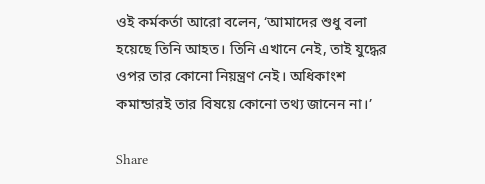ওই কর্মকর্তা আরো বলেন, ‘আমাদের শুধু বলা হয়েছে তিনি আহত। তিনি এখানে নেই, তাই যুদ্ধের ওপর তার কোনো নিয়ন্ত্রণ নেই। অধিকাংশ কমান্ডারই তার বিষয়ে কোনো তথ্য জানেন না।’

Share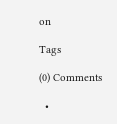on

Tags

(0) Comments

  •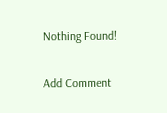Nothing Found!

Add Comment